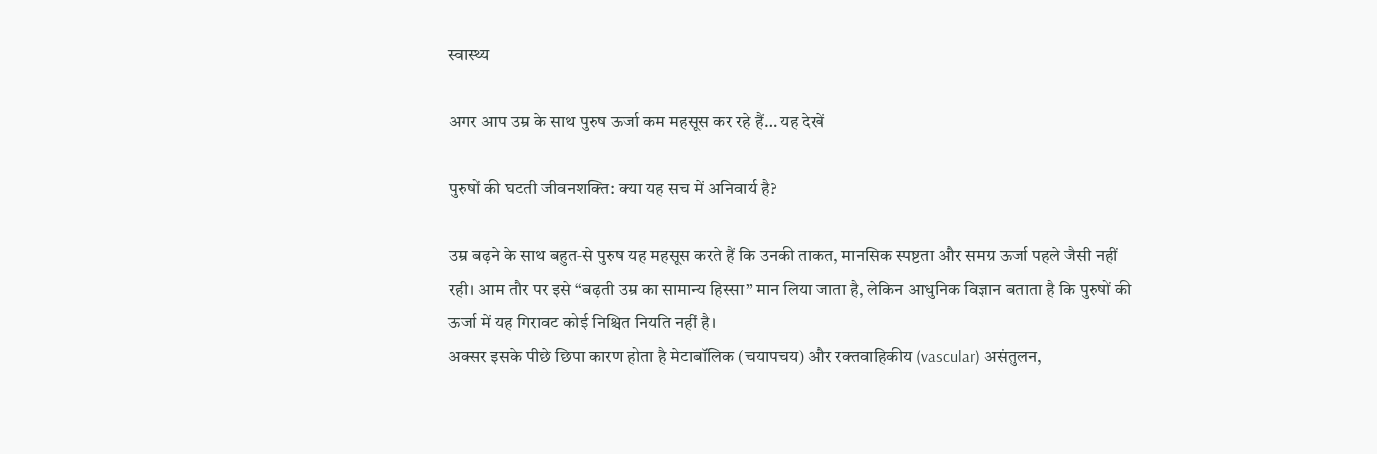स्वास्थ्य

अगर आप उम्र के साथ पुरुष ऊर्जा कम महसूस कर रहे हैं… यह देखें

पुरुषों की घटती जीवनशक्ति: क्या यह सच में अनिवार्य है?

उम्र बढ़ने के साथ बहुत‑से पुरुष यह महसूस करते हैं कि उनकी ताकत, मानसिक स्पष्टता और समग्र ऊर्जा पहले जैसी नहीं रही। आम तौर पर इसे “बढ़ती उम्र का सामान्य हिस्सा” मान लिया जाता है, लेकिन आधुनिक विज्ञान बताता है कि पुरुषों की ऊर्जा में यह गिरावट कोई निश्चित नियति नहीं है।
अक्सर इसके पीछे छिपा कारण होता है मेटाबॉलिक (चयापचय) और रक्तवाहिकीय (vascular) असंतुलन,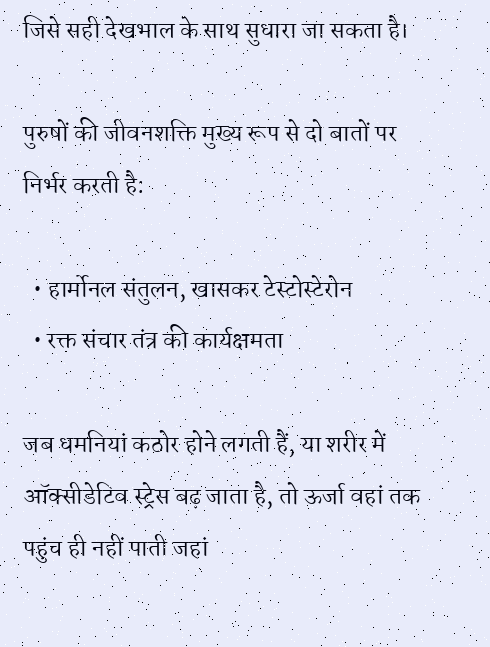जिसे सही देखभाल के साथ सुधारा जा सकता है।

पुरुषों की जीवनशक्ति मुख्य रूप से दो बातों पर निर्भर करती है:

  • हार्मोनल संतुलन, खासकर टेस्टोस्टेरोन
  • रक्त संचार तंत्र की कार्यक्षमता

जब धमनियां कठोर होने लगती हैं, या शरीर में ऑक्सीडेटिव स्ट्रेस बढ़ जाता है, तो ऊर्जा वहां तक पहुंच ही नहीं पाती जहां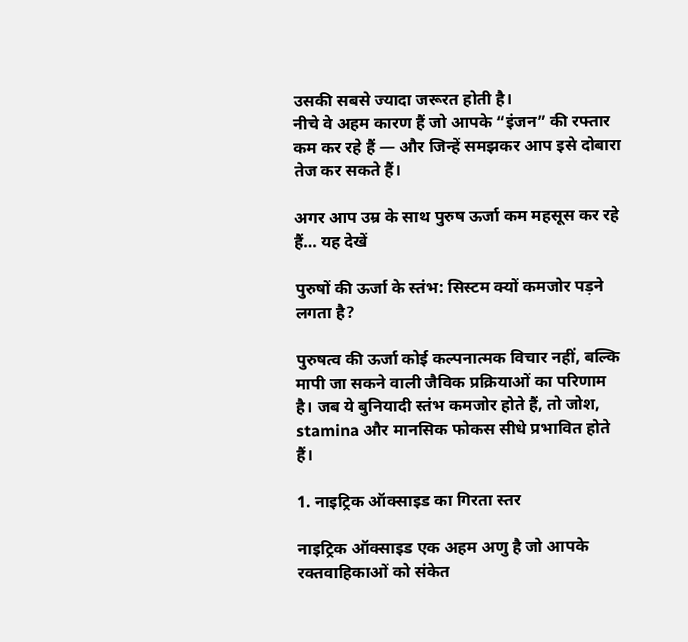उसकी सबसे ज्यादा जरूरत होती है।
नीचे वे अहम कारण हैं जो आपके “इंजन” की रफ्तार कम कर रहे हैं — और जिन्हें समझकर आप इसे दोबारा तेज कर सकते हैं।

अगर आप उम्र के साथ पुरुष ऊर्जा कम महसूस कर रहे हैं… यह देखें

पुरुषों की ऊर्जा के स्तंभ: सिस्टम क्यों कमजोर पड़ने लगता है?

पुरुषत्व की ऊर्जा कोई कल्पनात्मक विचार नहीं, बल्कि मापी जा सकने वाली जैविक प्रक्रियाओं का परिणाम है। जब ये बुनियादी स्तंभ कमजोर होते हैं, तो जोश, stamina और मानसिक फोकस सीधे प्रभावित होते हैं।

1. नाइट्रिक ऑक्साइड का गिरता स्तर

नाइट्रिक ऑक्साइड एक अहम अणु है जो आपके रक्तवाहिकाओं को संकेत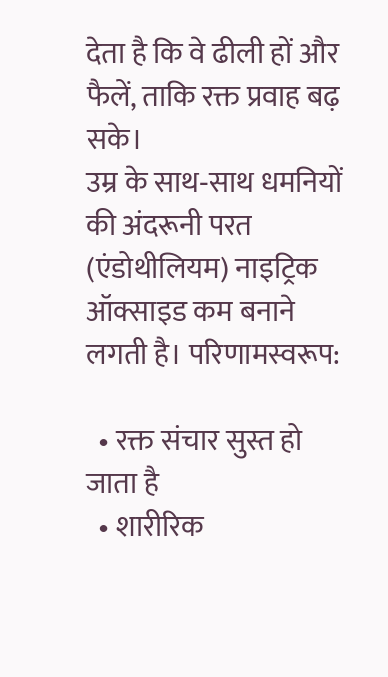देता है कि वे ढीली हों और फैलें, ताकि रक्त प्रवाह बढ़ सके।
उम्र के साथ‑साथ धमनियों की अंदरूनी परत (एंडोथीलियम) नाइट्रिक ऑक्साइड कम बनाने लगती है। परिणामस्वरूप:

  • रक्त संचार सुस्त हो जाता है
  • शारीरिक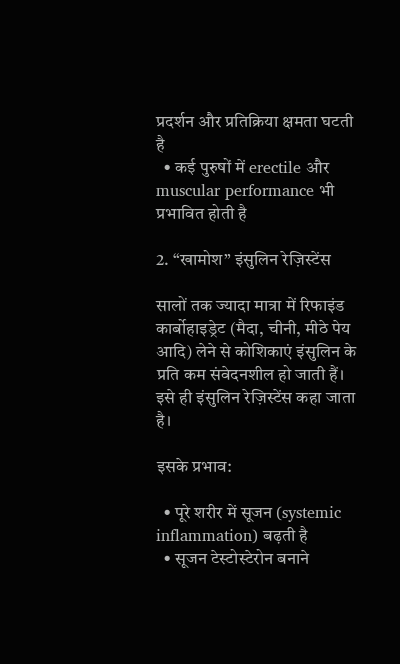प्रदर्शन और प्रतिक्रिया क्षमता घटती है
  • कई पुरुषों में erectile और muscular performance भी प्रभावित होती है

2. “खामोश” इंसुलिन रेज़िस्टेंस

सालों तक ज्यादा मात्रा में रिफाइंड कार्बोहाइड्रेट (मैदा, चीनी, मीठे पेय आदि) लेने से कोशिकाएं इंसुलिन के प्रति कम संवेदनशील हो जाती हैं। इसे ही इंसुलिन रेज़िस्टेंस कहा जाता है।

इसके प्रभाव:

  • पूरे शरीर में सूजन (systemic inflammation) बढ़ती है
  • सूजन टेस्टोस्टेरोन बनाने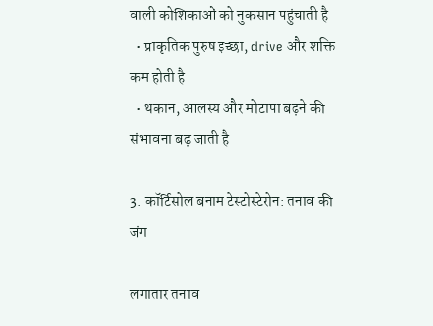वाली कोशिकाओं को नुकसान पहुंचाती है
  • प्राकृतिक पुरुष इच्छा, drive और शक्ति कम होती है
  • थकान, आलस्य और मोटापा बढ़ने की संभावना बढ़ जाती है

3. कॉर्टिसोल बनाम टेस्टोस्टेरोन: तनाव की जंग

लगातार तनाव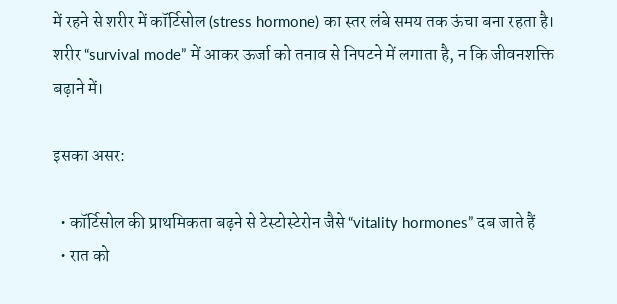में रहने से शरीर में कॉर्टिसोल (stress hormone) का स्तर लंबे समय तक ऊंचा बना रहता है। शरीर “survival mode” में आकर ऊर्जा को तनाव से निपटने में लगाता है, न कि जीवनशक्ति बढ़ाने में।

इसका असर:

  • कॉर्टिसोल की प्राथमिकता बढ़ने से टेस्टोस्टेरोन जैसे “vitality hormones” दब जाते हैं
  • रात को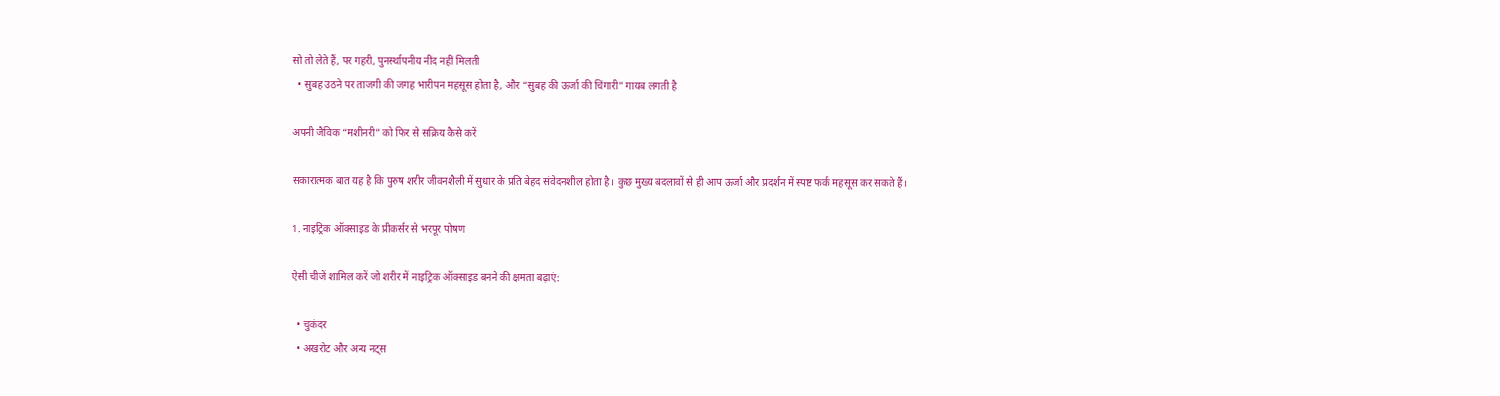सो तो लेते हैं, पर गहरी, पुनर्स्थापनीय नींद नहीं मिलती
  • सुबह उठने पर ताजगी की जगह भारीपन महसूस होता है, और “सुबह की ऊर्जा की चिंगारी” गायब लगती है

अपनी जैविक “मशीनरी” को फिर से सक्रिय कैसे करें

सकारात्मक बात यह है कि पुरुष शरीर जीवनशैली में सुधार के प्रति बेहद संवेदनशील होता है। कुछ मुख्य बदलावों से ही आप ऊर्जा और प्रदर्शन में स्पष्ट फर्क महसूस कर सकते हैं।

1. नाइट्रिक ऑक्साइड के प्रीकर्सर से भरपूर पोषण

ऐसी चीजें शामिल करें जो शरीर में नाइट्रिक ऑक्साइड बनने की क्षमता बढ़ाएं:

  • चुकंदर
  • अखरोट और अन्य नट्स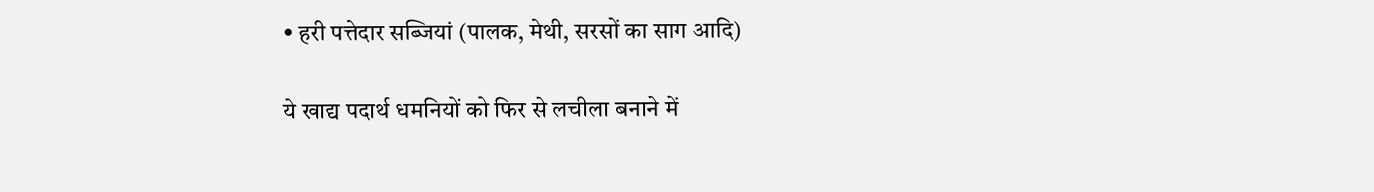• हरी पत्तेदार सब्जियां (पालक, मेथी, सरसों का साग आदि)

ये खाद्य पदार्थ धमनियों को फिर से लचीला बनाने में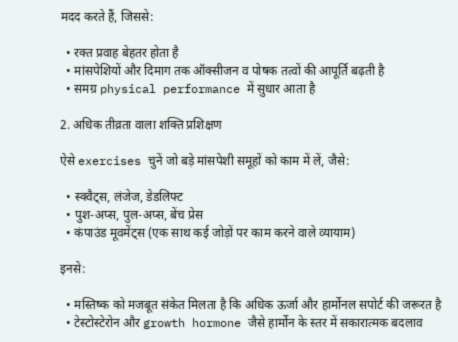मदद करते हैं, जिससे:

  • रक्त प्रवाह बेहतर होता है
  • मांसपेशियों और दिमाग तक ऑक्सीजन व पोषक तत्वों की आपूर्ति बढ़ती है
  • समग्र physical performance में सुधार आता है

2. अधिक तीव्रता वाला शक्ति प्रशिक्षण

ऐसे exercises चुनें जो बड़े मांसपेशी समूहों को काम में लें, जैसे:

  • स्क्वैट्स, लंजेज, डेडलिफ्ट
  • पुश‑अप्स, पुल‑अप्स, बेंच प्रेस
  • कंपाउंड मूवमेंट्स (एक साथ कई जोड़ों पर काम करने वाले व्यायाम)

इनसे:

  • मस्तिष्क को मजबूत संकेत मिलता है कि अधिक ऊर्जा और हार्मोनल सपोर्ट की जरूरत है
  • टेस्टोस्टेरोन और growth hormone जैसे हार्मोन के स्तर में सकारात्मक बदलाव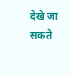देखे जा सकते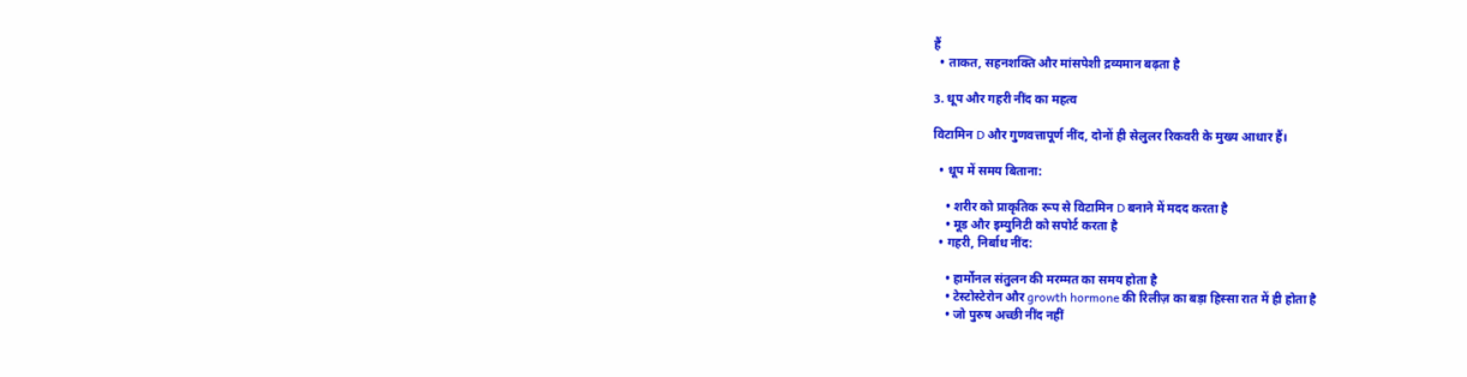हैं
  • ताकत, सहनशक्ति और मांसपेशी द्रव्यमान बढ़ता है

3. धूप और गहरी नींद का महत्व

विटामिन D और गुणवत्तापूर्ण नींद, दोनों ही सेलुलर रिकवरी के मुख्य आधार हैं।

  • धूप में समय बिताना:

    • शरीर को प्राकृतिक रूप से विटामिन D बनाने में मदद करता है
    • मूड और इम्युनिटी को सपोर्ट करता है
  • गहरी, निर्बाध नींद:

    • हार्मोनल संतुलन की मरम्मत का समय होता है
    • टेस्टोस्टेरोन और growth hormone की रिलीज़ का बड़ा हिस्सा रात में ही होता है
    • जो पुरुष अच्छी नींद नहीं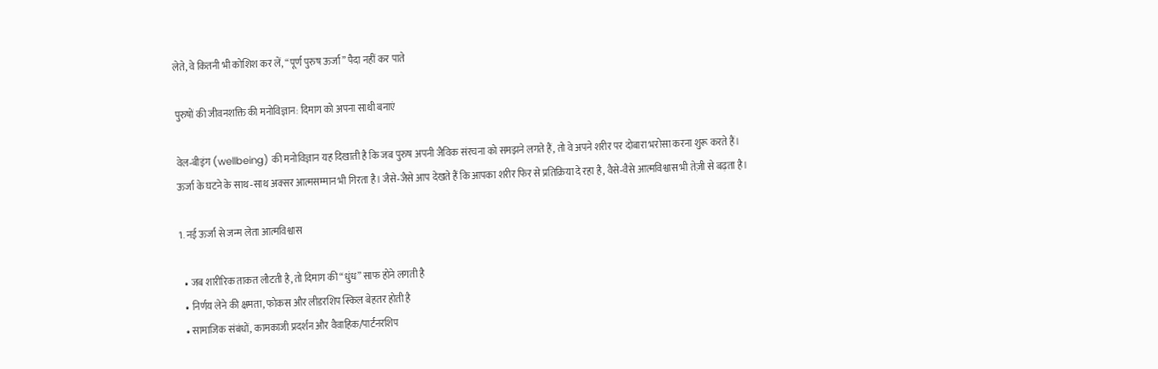लेते, वे कितनी भी कोशिश कर लें, “पूर्ण पुरुष ऊर्जा” पैदा नहीं कर पाते

पुरुषों की जीवनशक्ति की मनोविज्ञान: दिमाग को अपना साथी बनाएं

वेल‑बीइंग (wellbeing) की मनोविज्ञान यह दिखाती है कि जब पुरुष अपनी जैविक संरचना को समझने लगते हैं, तो वे अपने शरीर पर दोबारा भरोसा करना शुरू करते हैं।
ऊर्जा के घटने के साथ‑साथ अक्सर आत्मसम्मान भी गिरता है। जैसे‑जैसे आप देखते हैं कि आपका शरीर फिर से प्रतिक्रिया दे रहा है, वैसे‑वैसे आत्मविश्वास भी तेज़ी से बढ़ता है।

1. नई ऊर्जा से जन्म लेता आत्मविश्वास

  • जब शारीरिक ताकत लौटती है, तो दिमाग की “धुंध” साफ होने लगती है
  • निर्णय लेने की क्षमता, फोकस और लीडरशिप स्किल बेहतर होती है
  • सामाजिक संबंधों, कामकाजी प्रदर्शन और वैवाहिक/पार्टनरशिप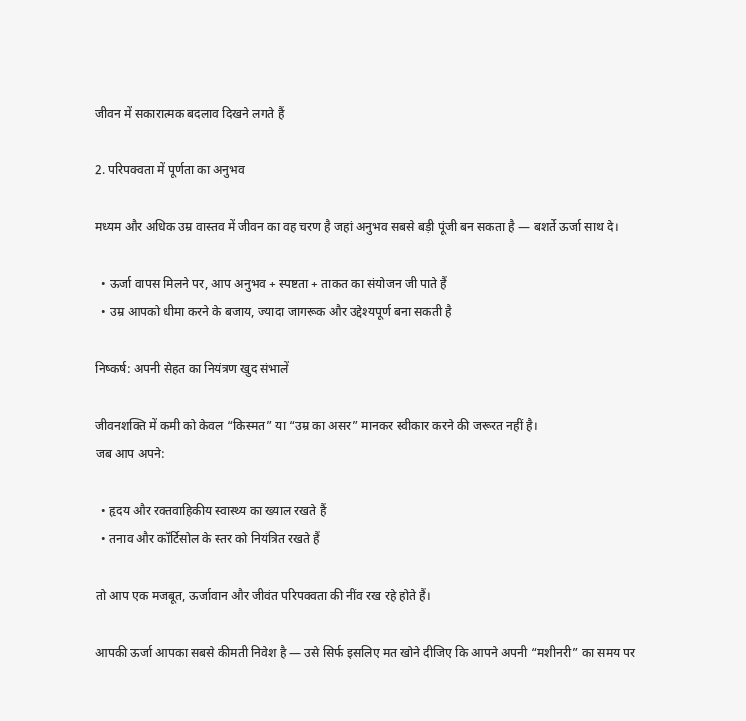जीवन में सकारात्मक बदलाव दिखने लगते हैं

2. परिपक्वता में पूर्णता का अनुभव

मध्यम और अधिक उम्र वास्तव में जीवन का वह चरण है जहां अनुभव सबसे बड़ी पूंजी बन सकता है — बशर्ते ऊर्जा साथ दे।

  • ऊर्जा वापस मिलने पर, आप अनुभव + स्पष्टता + ताकत का संयोजन जी पाते हैं
  • उम्र आपको धीमा करने के बजाय, ज्यादा जागरूक और उद्देश्यपूर्ण बना सकती है

निष्कर्ष: अपनी सेहत का नियंत्रण खुद संभालें

जीवनशक्ति में कमी को केवल “किस्मत” या “उम्र का असर” मानकर स्वीकार करने की जरूरत नहीं है।
जब आप अपने:

  • हृदय और रक्तवाहिकीय स्वास्थ्य का ख्याल रखते हैं
  • तनाव और कॉर्टिसोल के स्तर को नियंत्रित रखते हैं

तो आप एक मजबूत, ऊर्जावान और जीवंत परिपक्वता की नींव रख रहे होते हैं।

आपकी ऊर्जा आपका सबसे कीमती निवेश है — उसे सिर्फ इसलिए मत खोने दीजिए कि आपने अपनी “मशीनरी” का समय पर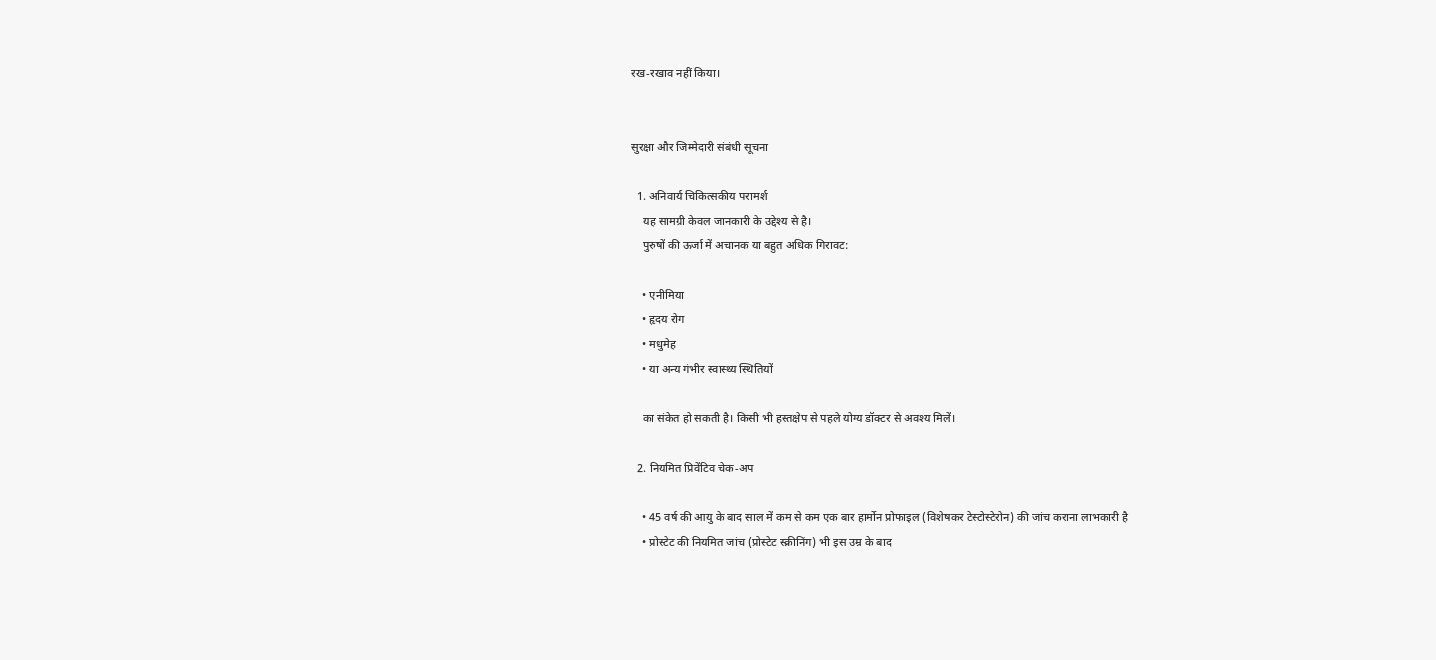रख‑रखाव नहीं किया।


सुरक्षा और जिम्मेदारी संबंधी सूचना

  1. अनिवार्य चिकित्सकीय परामर्श
    यह सामग्री केवल जानकारी के उद्देश्य से है।
    पुरुषों की ऊर्जा में अचानक या बहुत अधिक गिरावट:

    • एनीमिया
    • हृदय रोग
    • मधुमेह
    • या अन्य गंभीर स्वास्थ्य स्थितियों

    का संकेत हो सकती है। किसी भी हस्तक्षेप से पहले योग्य डॉक्टर से अवश्य मिलें।

  2. नियमित प्रिवेंटिव चेक‑अप

    • 45 वर्ष की आयु के बाद साल में कम से कम एक बार हार्मोन प्रोफाइल (विशेषकर टेस्टोस्टेरोन) की जांच कराना लाभकारी है
    • प्रोस्टेट की नियमित जांच (प्रोस्टेट स्क्रीनिंग) भी इस उम्र के बाद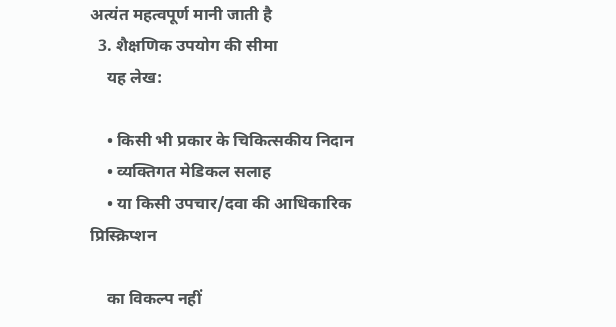अत्यंत महत्वपूर्ण मानी जाती है
  3. शैक्षणिक उपयोग की सीमा
    यह लेख:

    • किसी भी प्रकार के चिकित्सकीय निदान
    • व्यक्तिगत मेडिकल सलाह
    • या किसी उपचार/दवा की आधिकारिक प्रिस्क्रिप्शन

    का विकल्प नहीं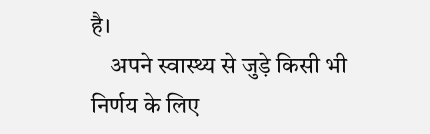है।
    अपने स्वास्थ्य से जुड़े किसी भी निर्णय के लिए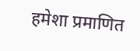हमेशा प्रमाणित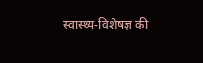स्वास्थ्य‑विशेषज्ञ की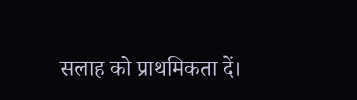सलाह को प्राथमिकता दें।